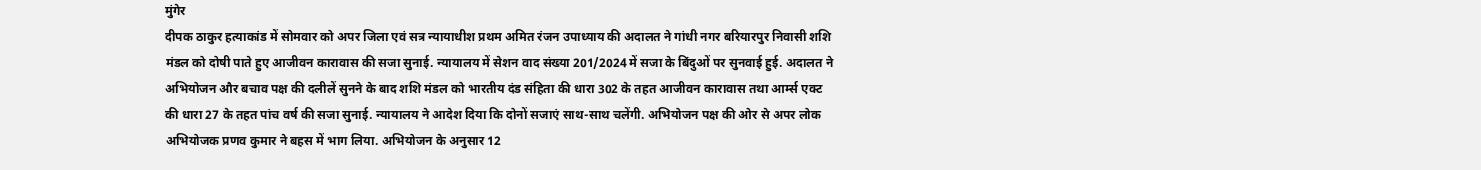मुंगेर
दीपक ठाकुर हत्याकांड में सोमवार को अपर जिला एवं सत्र न्यायाधीश प्रथम अमित रंजन उपाध्याय की अदालत ने गांधी नगर बरियारपुर निवासी शशि मंडल को दोषी पाते हुए आजीवन कारावास की सजा सुनाई. न्यायालय में सेशन वाद संख्या 201/2024 में सजा के बिंदुओं पर सुनवाई हुई. अदालत ने अभियोजन और बचाव पक्ष की दलीलें सुनने के बाद शशि मंडल को भारतीय दंड संहिता की धारा 302 के तहत आजीवन कारावास तथा आर्म्स एक्ट की धारा 27 के तहत पांच वर्ष की सजा सुनाई. न्यायालय ने आदेश दिया कि दोनों सजाएं साथ-साथ चलेंगी. अभियोजन पक्ष की ओर से अपर लोक अभियोजक प्रणव कुमार ने बहस में भाग लिया. अभियोजन के अनुसार 12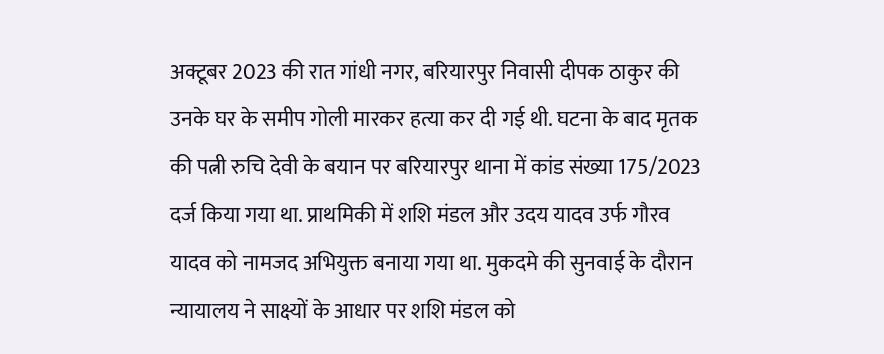अक्टूबर 2023 की रात गांधी नगर, बरियारपुर निवासी दीपक ठाकुर की उनके घर के समीप गोली मारकर हत्या कर दी गई थी. घटना के बाद मृतक की पत्नी रुचि देवी के बयान पर बरियारपुर थाना में कांड संख्या 175/2023 दर्ज किया गया था. प्राथमिकी में शशि मंडल और उदय यादव उर्फ गौरव यादव को नामजद अभियुक्त बनाया गया था. मुकदमे की सुनवाई के दौरान न्यायालय ने साक्ष्यों के आधार पर शशि मंडल को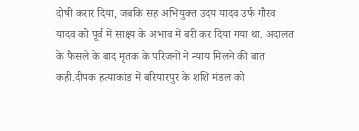दोषी करार दिया, जबकि सह अभियुक्त उदय यादव उर्फ गौरव यादव को पूर्व में साक्ष्य के अभाव में बरी कर दिया गया था. अदालत के फैसले के बाद मृतक के परिजनों ने न्याय मिलने की बात कही.दीपक हत्याकांड में बरियारपुर के शशि मंडल को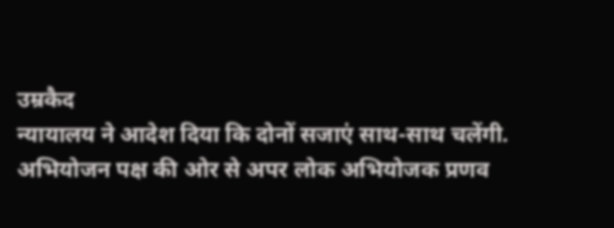उम्रकैद
न्यायालय ने आदेश दिया कि दोनों सजाएं साथ-साथ चलेंगी. अभियोजन पक्ष की ओर से अपर लोक अभियोजक प्रणव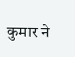कुमार ने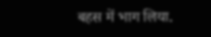बहस में भाग लिया.